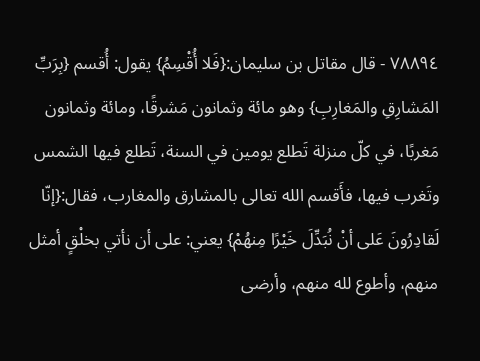٧٨٨٩٤ - قال مقاتل بن سليمان:{فَلا أُقْسِمُ} يقول: أُقسم {بِرَبِّ المَشارِقِ والمَغارِبِ} وهو مائة وثمانون مَشرقًا، ومائة وثمانون مَغربًا، في كلّ منزلة تَطلع يومين في السنة، تَطلع فيها الشمس وتَغرب فيها، فأَقسم الله تعالى بالمشارق والمغارب، فقال:{إنّا لَقادِرُونَ عَلى أنْ نُبَدِّلَ خَيْرًا مِنهُمْ} يعني: على أن نأتي بخلْقٍ أمثل منهم، وأطوع لله منهم، وأرضى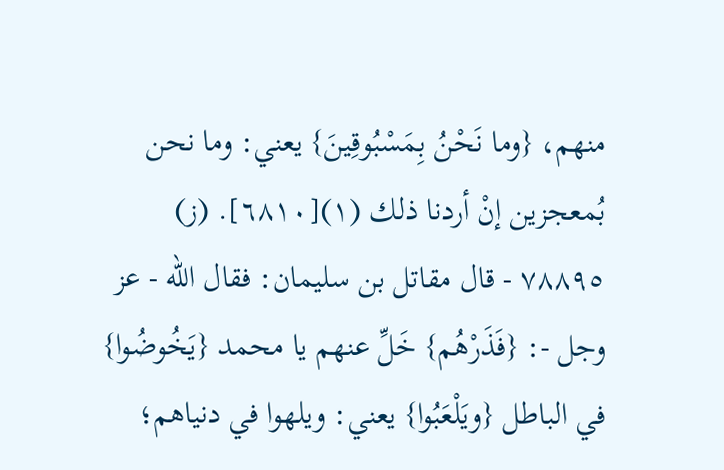منهم، {وما نَحْنُ بِمَسْبُوقِينَ} يعني: وما نحن بُمعجزين إنْ أردنا ذلك (١)[٦٨١٠]. (ز)
٧٨٨٩٥ - قال مقاتل بن سليمان: فقال الله - عز وجل -: {فَذَرْهُم} خَلِّ عنهم يا محمد {يَخُوضُوا} في الباطل {ويَلْعَبُوا} يعني: ويلهوا في دنياهم؛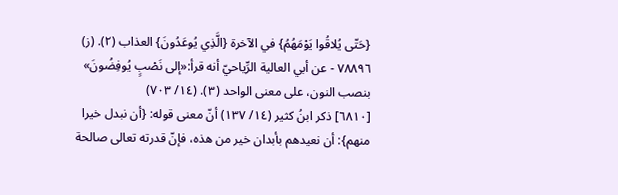{حَتّى يُلاقُوا يَوْمَهُمُ} في الآخرة {الَّذِي يُوعَدُونَ} العذاب (٢). (ز)
٧٨٨٩٦ - عن أبي العالية الرِّياحيّ أنه قرأ:«إلى نَصْبٍ يُوفِضُونَ» بنصب النون، على معنى الواحد (٣). (١٤/ ٧٠٣)
[٦٨١٠] ذكر ابنُ كثير (١٤/ ١٣٧) أنّ معنى قوله: {أن نبدل خيرا منهم}: أن نعيدهم بأبدان خير من هذه، فإنّ قدرته تعالى صالحة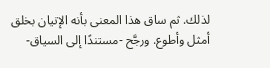لذلك. ثم ساق هذا المعنى بأنه الإتيان بخلق أمثل وأطوع. ورجَّح -مستندًا إلى السياق-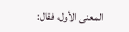المعنى الأول، فقال: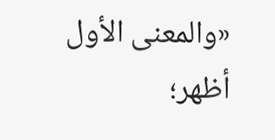«والمعنى الأول أظهر؛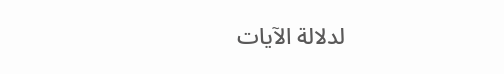لدلالة الآيات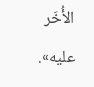الأُخَر عليه».